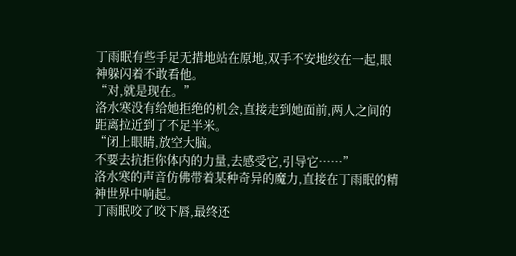丁雨眠有些手足无措地站在原地,双手不安地绞在一起,眼神躲闪着不敢看他。
“对,就是现在。”
洛水寒没有给她拒绝的机会,直接走到她面前,两人之间的距离拉近到了不足半米。
“闭上眼睛,放空大脑。
不要去抗拒你体内的力量,去感受它,引导它……”
洛水寒的声音仿佛带着某种奇异的魔力,直接在丁雨眠的精神世界中响起。
丁雨眠咬了咬下唇,最终还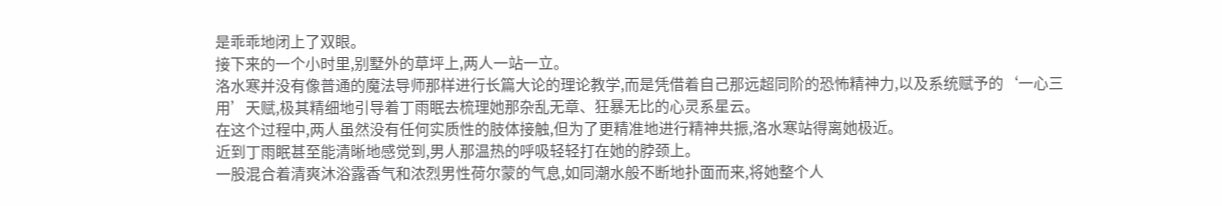是乖乖地闭上了双眼。
接下来的一个小时里,别墅外的草坪上,两人一站一立。
洛水寒并没有像普通的魔法导师那样进行长篇大论的理论教学,而是凭借着自己那远超同阶的恐怖精神力,以及系统赋予的‘一心三用’天赋,极其精细地引导着丁雨眠去梳理她那杂乱无章、狂暴无比的心灵系星云。
在这个过程中,两人虽然没有任何实质性的肢体接触,但为了更精准地进行精神共振,洛水寒站得离她极近。
近到丁雨眠甚至能清晰地感觉到,男人那温热的呼吸轻轻打在她的脖颈上。
一股混合着清爽沐浴露香气和浓烈男性荷尔蒙的气息,如同潮水般不断地扑面而来,将她整个人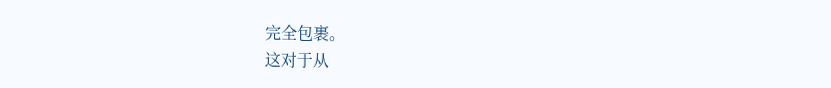完全包裹。
这对于从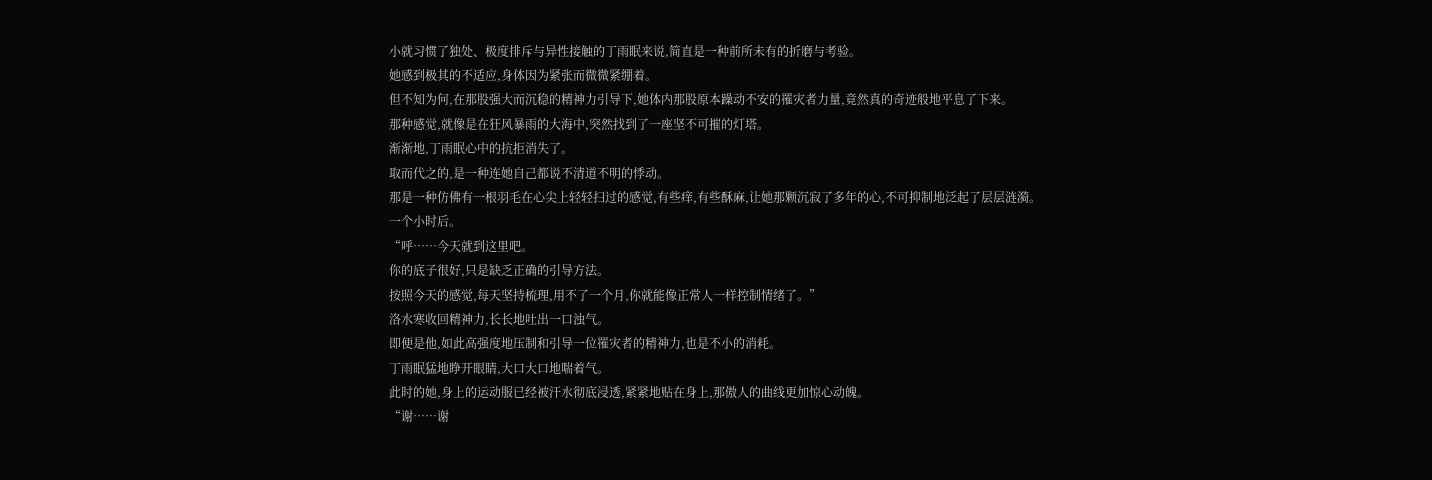小就习惯了独处、极度排斥与异性接触的丁雨眠来说,简直是一种前所未有的折磨与考验。
她感到极其的不适应,身体因为紧张而微微紧绷着。
但不知为何,在那股强大而沉稳的精神力引导下,她体内那股原本躁动不安的罹灾者力量,竟然真的奇迹般地平息了下来。
那种感觉,就像是在狂风暴雨的大海中,突然找到了一座坚不可摧的灯塔。
渐渐地,丁雨眠心中的抗拒消失了。
取而代之的,是一种连她自己都说不清道不明的悸动。
那是一种仿佛有一根羽毛在心尖上轻轻扫过的感觉,有些痒,有些酥麻,让她那颗沉寂了多年的心,不可抑制地泛起了层层涟漪。
一个小时后。
“呼……今天就到这里吧。
你的底子很好,只是缺乏正确的引导方法。
按照今天的感觉,每天坚持梳理,用不了一个月,你就能像正常人一样控制情绪了。”
洛水寒收回精神力,长长地吐出一口浊气。
即便是他,如此高强度地压制和引导一位罹灾者的精神力,也是不小的消耗。
丁雨眠猛地睁开眼睛,大口大口地喘着气。
此时的她,身上的运动服已经被汗水彻底浸透,紧紧地贴在身上,那傲人的曲线更加惊心动魄。
“谢……谢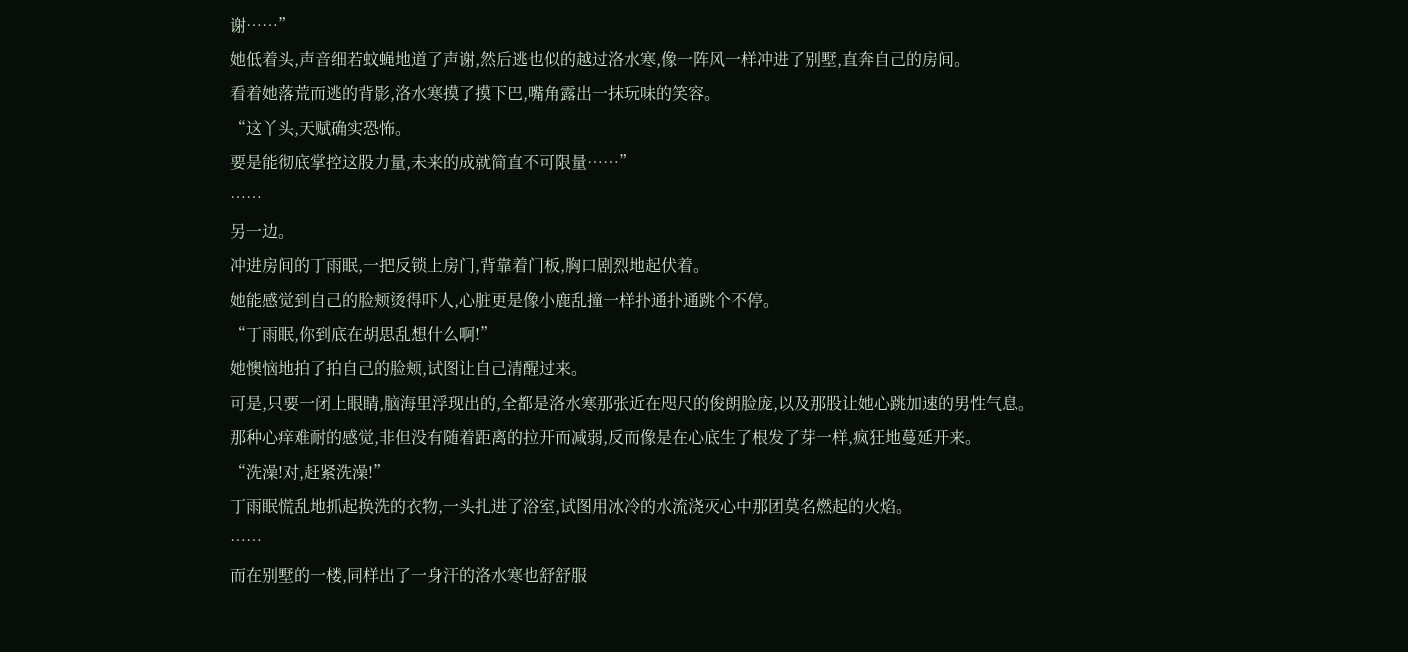谢……”
她低着头,声音细若蚊蝇地道了声谢,然后逃也似的越过洛水寒,像一阵风一样冲进了别墅,直奔自己的房间。
看着她落荒而逃的背影,洛水寒摸了摸下巴,嘴角露出一抹玩味的笑容。
“这丫头,天赋确实恐怖。
要是能彻底掌控这股力量,未来的成就简直不可限量……”
……
另一边。
冲进房间的丁雨眠,一把反锁上房门,背靠着门板,胸口剧烈地起伏着。
她能感觉到自己的脸颊烫得吓人,心脏更是像小鹿乱撞一样扑通扑通跳个不停。
“丁雨眠,你到底在胡思乱想什么啊!”
她懊恼地拍了拍自己的脸颊,试图让自己清醒过来。
可是,只要一闭上眼睛,脑海里浮现出的,全都是洛水寒那张近在咫尺的俊朗脸庞,以及那股让她心跳加速的男性气息。
那种心痒难耐的感觉,非但没有随着距离的拉开而减弱,反而像是在心底生了根发了芽一样,疯狂地蔓延开来。
“洗澡!对,赶紧洗澡!”
丁雨眠慌乱地抓起换洗的衣物,一头扎进了浴室,试图用冰冷的水流浇灭心中那团莫名燃起的火焰。
……
而在别墅的一楼,同样出了一身汗的洛水寒也舒舒服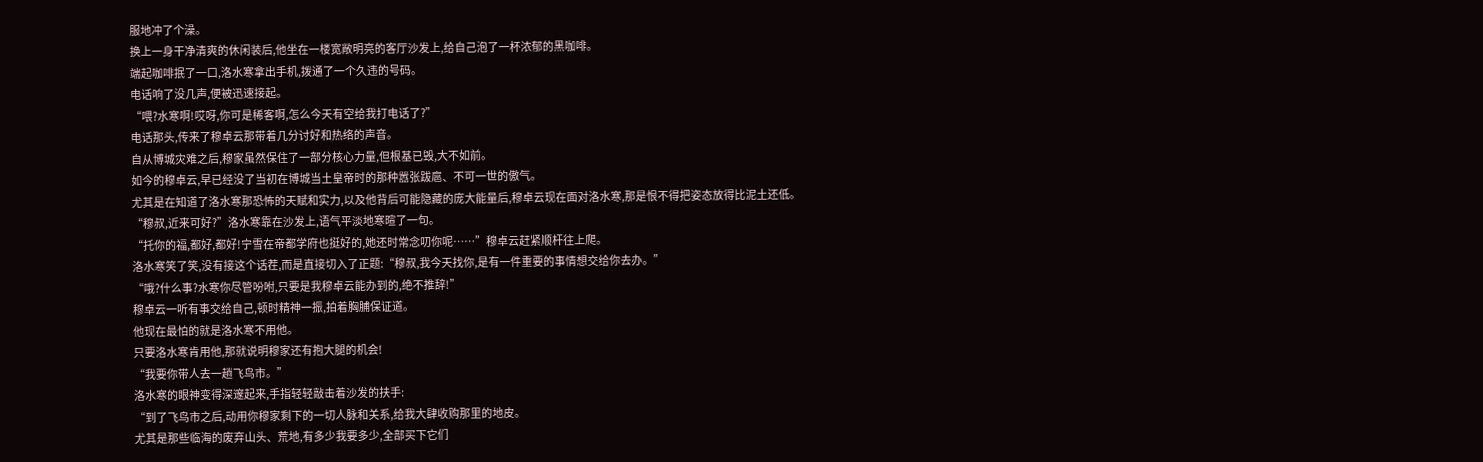服地冲了个澡。
换上一身干净清爽的休闲装后,他坐在一楼宽敞明亮的客厅沙发上,给自己泡了一杯浓郁的黑咖啡。
端起咖啡抿了一口,洛水寒拿出手机,拨通了一个久违的号码。
电话响了没几声,便被迅速接起。
“喂?水寒啊!哎呀,你可是稀客啊,怎么今天有空给我打电话了?”
电话那头,传来了穆卓云那带着几分讨好和热络的声音。
自从博城灾难之后,穆家虽然保住了一部分核心力量,但根基已毁,大不如前。
如今的穆卓云,早已经没了当初在博城当土皇帝时的那种嚣张跋扈、不可一世的傲气。
尤其是在知道了洛水寒那恐怖的天赋和实力,以及他背后可能隐藏的庞大能量后,穆卓云现在面对洛水寒,那是恨不得把姿态放得比泥土还低。
“穆叔,近来可好?”洛水寒靠在沙发上,语气平淡地寒暄了一句。
“托你的福,都好,都好!宁雪在帝都学府也挺好的,她还时常念叨你呢……”穆卓云赶紧顺杆往上爬。
洛水寒笑了笑,没有接这个话茬,而是直接切入了正题:“穆叔,我今天找你,是有一件重要的事情想交给你去办。”
“哦?什么事?水寒你尽管吩咐,只要是我穆卓云能办到的,绝不推辞!”
穆卓云一听有事交给自己,顿时精神一振,拍着胸脯保证道。
他现在最怕的就是洛水寒不用他。
只要洛水寒肯用他,那就说明穆家还有抱大腿的机会!
“我要你带人去一趟飞鸟市。”
洛水寒的眼神变得深邃起来,手指轻轻敲击着沙发的扶手:
“到了飞鸟市之后,动用你穆家剩下的一切人脉和关系,给我大肆收购那里的地皮。
尤其是那些临海的废弃山头、荒地,有多少我要多少,全部买下它们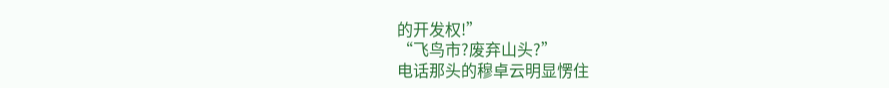的开发权!”
“飞鸟市?废弃山头?”
电话那头的穆卓云明显愣住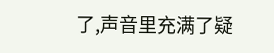了,声音里充满了疑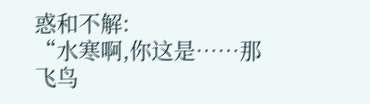惑和不解:
“水寒啊,你这是……那飞鸟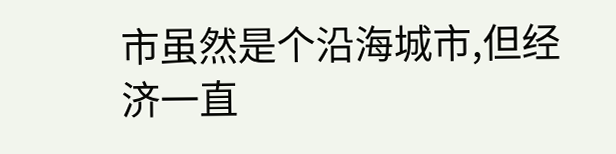市虽然是个沿海城市,但经济一直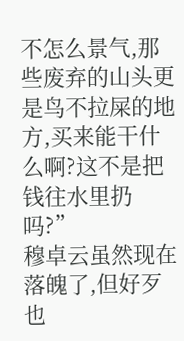不怎么景气,那些废弃的山头更是鸟不拉屎的地方,买来能干什么啊?这不是把钱往水里扔吗?”
穆卓云虽然现在落魄了,但好歹也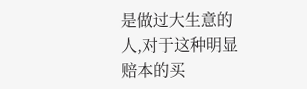是做过大生意的人,对于这种明显赔本的买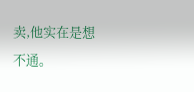卖,他实在是想不通。